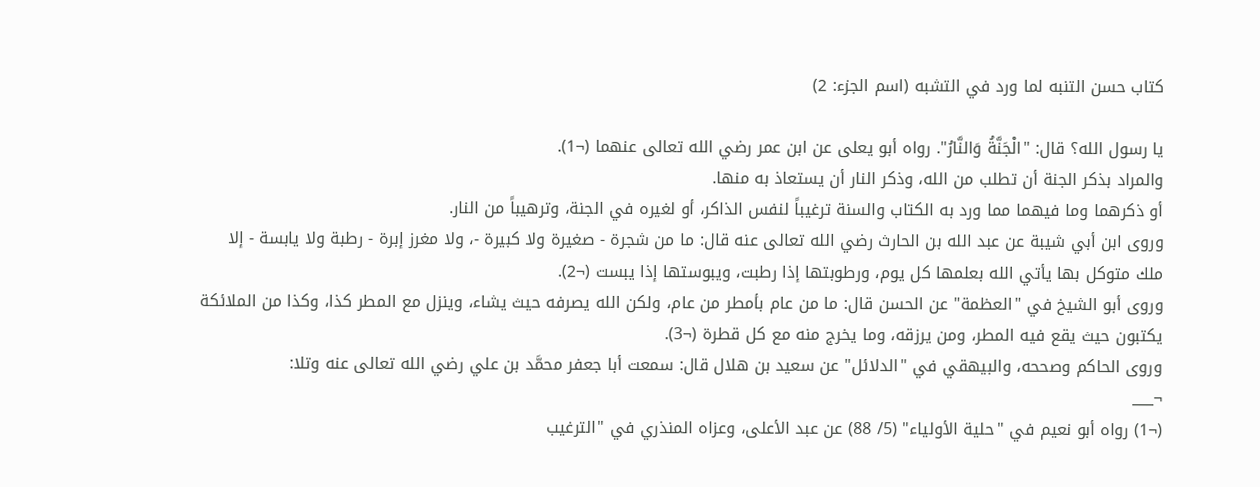كتاب حسن التنبه لما ورد في التشبه (اسم الجزء: 2)

يا رسول الله؟ قال: "الْجَنَّةُ وَالنَّارُ". رواه أبو يعلى عن ابن عمر رضي الله تعالى عنهما (¬1).
والمراد بذكر الجنة أن تطلب من الله، وذكر النار أن يستعاذ به منها.
أو ذكرهما وما فيهما مما ورد به الكتاب والسنة ترغيباً لنفس الذاكر، أو لغيره في الجنة، وترهيباً من النار.
وروى ابن أبي شيبة عن عبد الله بن الحارث رضي الله تعالى عنه قال: ما من شجرة - صغيرة ولا كبيرة -، ولا مغرز إبرة - رطبة ولا يابسة - إلا ملك متوكل بها يأتي الله بعلمها كل يوم، ورطوبتها إذا رطبت، ويبوستها إذا يبست (¬2).
وروى أبو الشيخ في "العظمة" عن الحسن قال: ما من عام بأمطر من عام، ولكن الله يصرفه حيث يشاء، وينزل مع المطر كذا، وكذا من الملائكة يكتبون حيث يقع فيه المطر، ومن يرزقه، وما يخرج منه مع كل قطرة (¬3).
وروى الحاكم وصححه، والبيهقي في "الدلائل" عن سعيد بن هلال قال: سمعت أبا جعفر محمَّد بن علي رضي الله تعالى عنه وتلا:
¬___
(¬1) رواه أبو نعيم في "حلية الأولياء" (5/ 88) عن عبد الأعلى، وعزاه المنذري في "الترغيب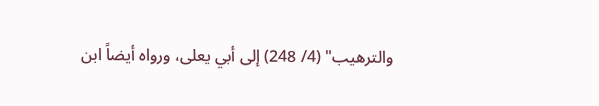والترهيب" (4/ 248) إلى أبي يعلى، ورواه أيضاً ابن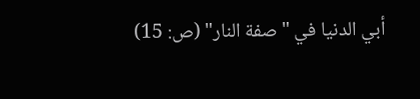أبي الدنيا في "صفة النار" (ص: 15)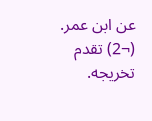عن ابن عمر.
(¬2) تقدم تخريجه.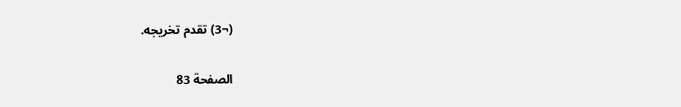(¬3) تقدم تخريجه.

الصفحة 83